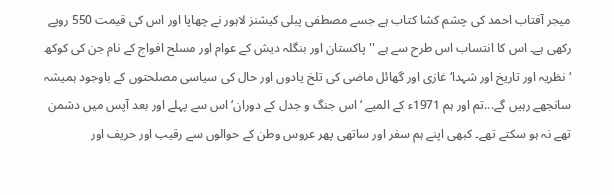میجر آفتاب احمد کی چشم کشا کتاب ہے جسے مصطفی پبلی کیشنز لاہور نے چھاپا اور اس کی قیمت 550 روپے رکھی ہے۔ اس کا انتساب اس طرح سے ہے ''پاکستان اور بنگلہ دیش کے عوام اور مسلح افواج کے نام جن کی کوکھ ‘نظریہ اور تاریخ اور شہدا‘ غازی اور گھائل ماضی کی تلخ یادوں اور حال کی سیاسی مصلحتوں کے باوجود ہمیشہ سانجھے رہیں گے...تم اور ہم 1971ء کے المیے ‘اس جنگ و جدل کے دوران‘ اس سے پہلے اور بعد آپس میں دشمن تھے نہ ہو سکتے تھے۔ کبھی اپنے ہم سفر اور ساتھی پھر عروس وطن کے حوالوں سے رقیب اور حریف اور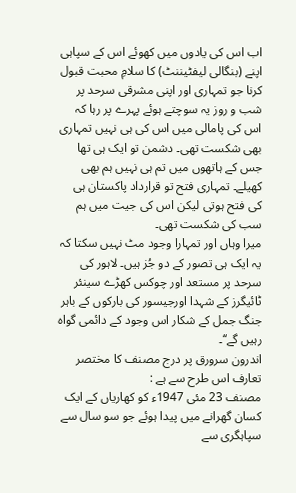اب اس کی یادوں میں کھوئے اس کے سپاہی اپنے (بنگالی لیفٹیننٹ) کا سلامِ محبت قبول کرنا جو تمہاری اور اپنی مشرقی سرحد پر شب و روز یہ سوچتے ہوئے پہرے پر رہا کہ اس کی پامالی میں اس کی ہی نہیں تمہاری بھی شکست تھی۔ دشمن تو ایک ہی تھا جس کے ہاتھوں میں تم ہی نہیں ہم بھی کھیلے۔ تمہاری فتح تو قرارداد پاکستان ہی کی فتح ہوتی لیکن اس کی جیت میں ہم سب کی شکست تھی۔
میرا وہاں اور تمہارا وجود مٹ نہیں سکتا کہ یہ ایک ہی تصور کے دو جُز ہیں۔ لاہور کی سرحد پر مستعد اور چوکس کھڑے سینئر ٹائیگرز کے شہدا اورجیسور کی بارکوں کے باہر جنگ جمل کے شکار اس وجود کے دائمی گواہ رہیں گے‘‘۔
اندرون سرورق پر درج مصنف کا مختصر تعارف اس طرح سے ہے :
مصنف 23 مئی 1947ء کو کھاریاں کے ایک کسان گھرانے میں پیدا ہوئے جو سو سال سے سپاہگری سے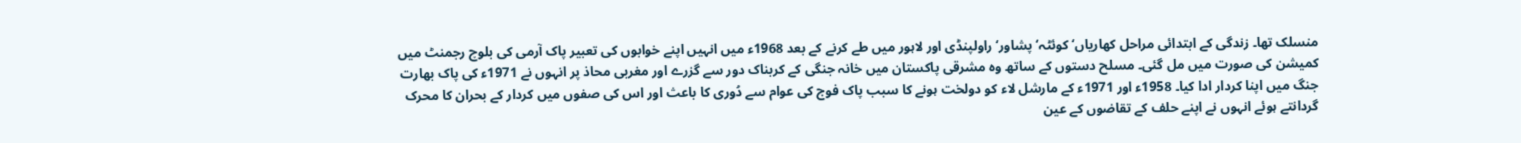منسلک تھا۔ زندگی کے ابتدائی مراحل کھاریاں‘ کوئٹہ‘ پشاور‘ راولپنڈی اور لاہور میں طے کرنے کے بعد 1968ء میں انہیں اپنے خوابوں کی تعبیر پاک آرمی کی بلوچ رجمنٹ میں کمیشن کی صورت میں مل گئی۔ مسلح دستوں کے ساتھ وہ مشرقی پاکستان میں خانہ جنگی کے کربناک دور سے گزرے اور مغربی محاذ پر انہوں نے 1971ء کی پاک بھارت جنگ میں اپنا کردار ادا کیا۔ 1958ء اور 1971ء کے مارشل لاء کو دولخت ہونے کا سبب پاک فوج کی عوام سے دُوری کا باعث اور اس کی صفوں میں کردار کے بحران کا محرک گردانتے ہوئے انہوں نے اپنے حلف کے تقاضوں کے عین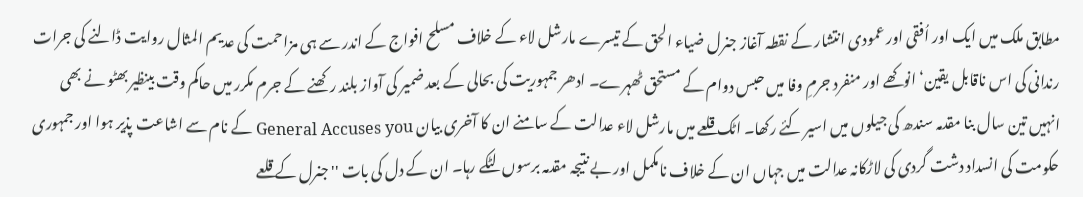مطابق ملک میں ایک اور اُفقی اور عمودی انتشار کے نقطہ آغاز جنرل ضیاء الحق کے تیسرے مارشل لاء کے خلاف مسلح افواج کے اندر سے ہی مزاحمت کی عدیم المثال روایت ڈالنے کی جرات رندانی کی اس ناقابل یقین‘ انوکھے اور منفرد جرمِ وفا میں حبس دوام کے مستحق ٹھہرے۔ ادھر جمہوریت کی بحالی کے بعد ضمیر کی آواز بلند رکھنے کے جرم مکرر میں حاکم وقت بینظیر بھٹو نے بھی انہیں تین سال بنا مقدمہ سندھ کی جیلوں میں اسیر کئے رکھا۔ اٹک قلعے میں مارشل لاء عدالت کے سامنے ان کا آخری بیان General Accuses you کے نام سے اشاعت پذیر ہوا اور جمہوری حکومت کی انسداد دشت گردی کی لاڑکانہ عدالت میں جہاں ان کے خلاف نامکمل اور بے نتیجہ مقدمہ برسوں لٹکے رہا۔ ان کے دل کی بات ''جنرل کے قلعے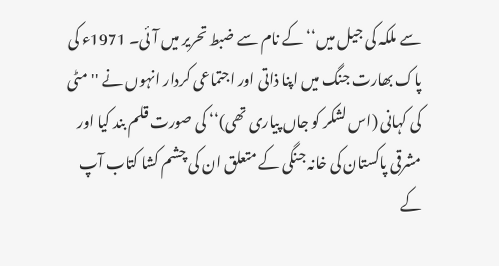سے ملکہ کی جیل میں‘‘ کے نام سے ضبط تحریر میں آئی۔ 1971ء کی پاک بھارت جنگ میں اپنا ذاتی اور اجتماعی کردار انہوں نے ''مٹی کی کہانی (اس لشکر کو جاں پیاری تھی)‘‘ کی صورت قلم بند کیا اور مشرقی پاکستان کی خانہ جنگی کے متعلق ان کی چشم کشا کتاب آپ کے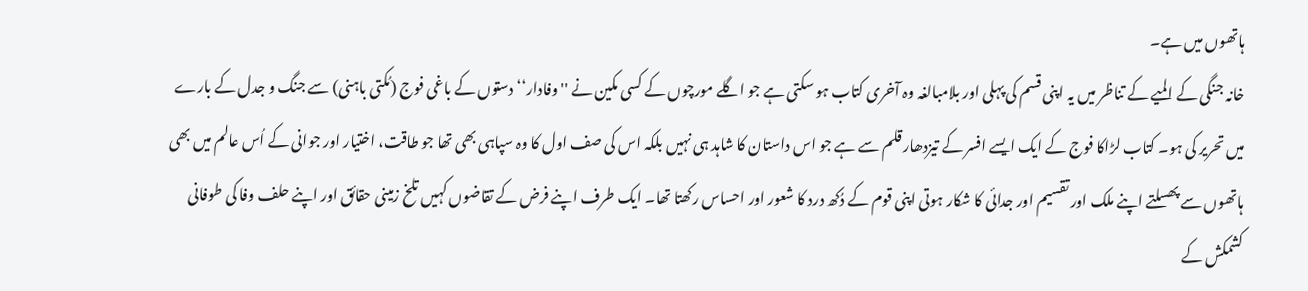ہاتھوں میں ہے۔
خانہ جنگی کے المیے کے تناظر میں یہ اپنی قسم کی پہلی اور بلامبالغہ وہ آخری کتاب ہو سکتی ہے جو اگلے مورچوں کے کسی مکین نے ''وفادار‘‘ دستوں کے باغی فوج (مُکتی باہنی) سے جنگ و جدل کے بارے میں تحریر کی ہو۔ کتاب لڑاکا فوج کے ایک ایسے افسر کے تیزدھار قلم سے ہے جو اس داستان کا شاہد ہی نہیں بلکہ اس کی صف اول کا وہ سپاہی بھی تھا جو طاقت، اختیار اور جوانی کے اُس عالم میں بھی ہاتھوں سے پھسلتے اپنے ملک اور تقسیم اور جدائی کا شکار ہوتی اپنی قوم کے دُکھ درد کا شعور اور احساس رکھتا تھا۔ ایک طرف اپنے فرض کے تقاضوں کہیں تلخ زمینی حقائق اور اپنے حلف وفا کی طوفانی کشمکش کے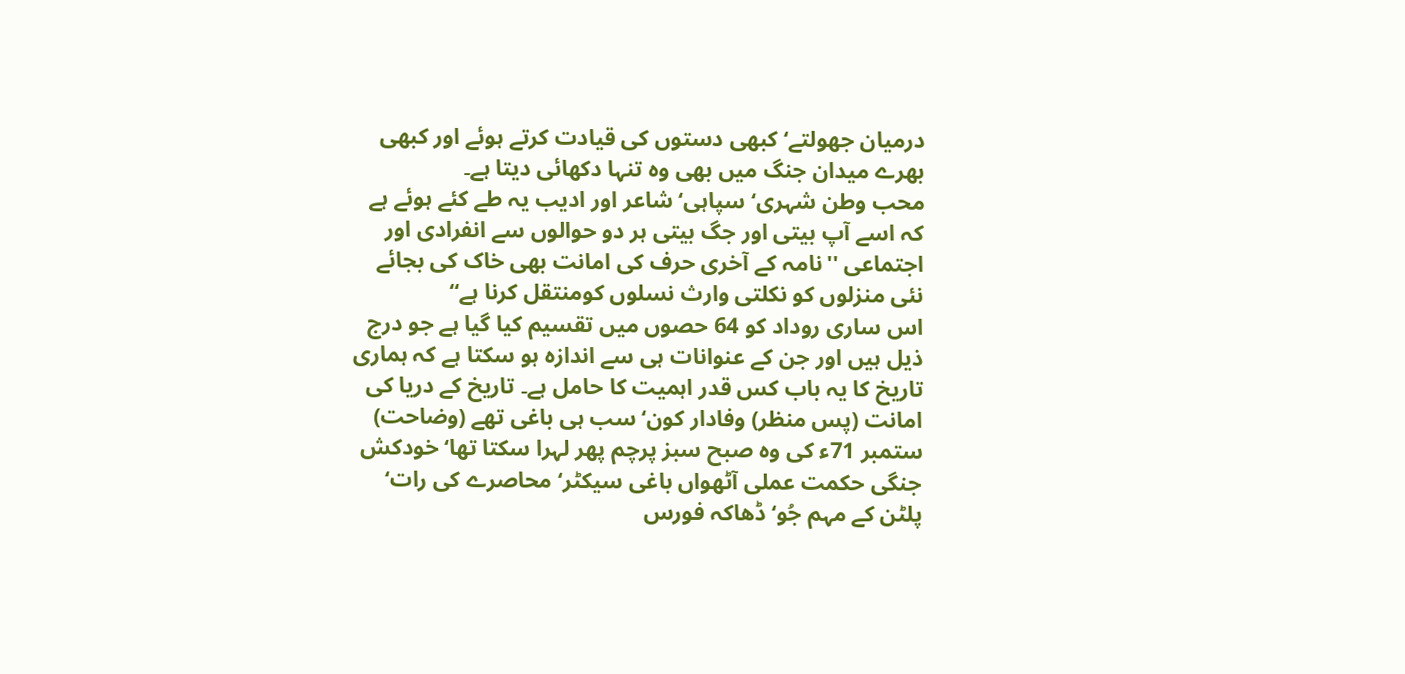درمیان جھولتے‘ کبھی دستوں کی قیادت کرتے ہوئے اور کبھی بھرے میدان جنگ میں بھی وہ تنہا دکھائی دیتا ہے۔
محب وطن شہری‘ سپاہی‘ شاعر اور ادیب یہ طے کئے ہوئے ہے کہ اسے آپ بیتی اور جگ بیتی ہر دو حوالوں سے انفرادی اور اجتماعی ''نامہ کے آخری حرف کی امانت بھی خاک کی بجائے نئی منزلوں کو نکلتی وارث نسلوں کومنتقل کرنا ہے‘‘
اس ساری روداد کو 64 حصوں میں تقسیم کیا گیا ہے جو درج ذیل ہیں اور جن کے عنوانات ہی سے اندازہ ہو سکتا ہے کہ ہماری تاریخ کا یہ باب کس قدر اہمیت کا حامل ہے۔ تاریخ کے دریا کی امانت (پس منظر) وفادار کون‘ سب ہی باغی تھے (وضاحت) ستمبر 71ء کی وہ صبح سبز پرچم پھر لہرا سکتا تھا‘ خودکش جنگی حکمت عملی آٹھواں باغی سیکٹر‘ محاصرے کی رات‘ پلٹن کے مہم جُو‘ ڈھاکہ فورس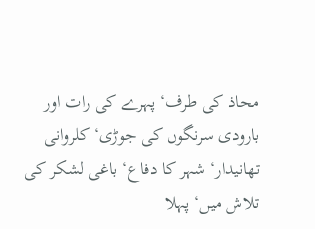محاذ کی طرف‘ پہرے کی رات اور بارودی سرنگوں کی جوڑی‘ کلروانی تھانیدار‘ شہر کا دفاع‘ باغی لشکر کی تلاش میں‘ پہلا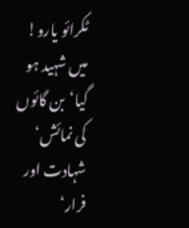ٹکرائو یارو! میں شہید ہو گیا‘بن گائوں کی نمائش‘ شہادت اور فرار‘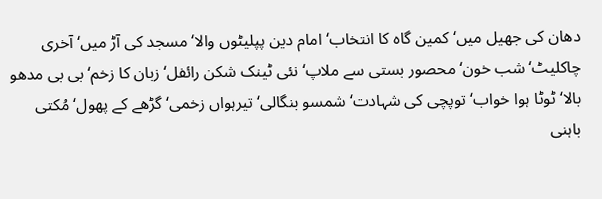دھان کی جھیل میں‘ کمین گاہ کا انتخاب‘ امام دین پپلیٹوں والا‘ مسجد کی آڑ میں‘ آخری چاکلیٹ‘ شب خون‘ محصور بستی سے ملاپ‘ نئی ٹینک شکن رائفل‘ زبان کا زخم‘ بی بی مدھو بالا‘ ٹوٹا ہوا خواب‘ توپچی کی شہادت‘ شمسو بنگالی‘ تیرہواں زخمی‘ گڑھے کے پھول‘ مُکتی باہنی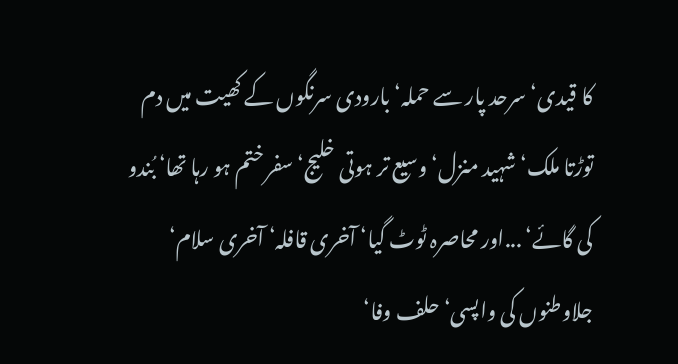کا قیدی‘ سرحد پار سے حملہ‘ بارودی سرنگوں کے کھیت میں دم توڑتا ملک‘ شہید منزل‘ وسیع تر ہوتی خلیج‘ سفر ختم ہو رہا تھا‘ بُندو کی گائے‘ ...اور محاصرہ ٹوٹ گیا‘ آخری قافلہ‘ آخری سلام‘ جلاوطنوں کی واپسی‘ حلف وفا‘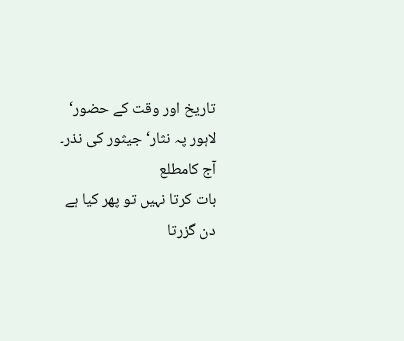تاریخ اور وقت کے حضور‘ لاہور پہ نثار‘ جیثور کی نذر۔
آج کامطلع
بات کرتا نہیں تو پھر کیا ہے
دن گزرتا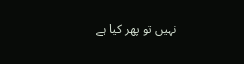نہیں تو پھر کیا ہے